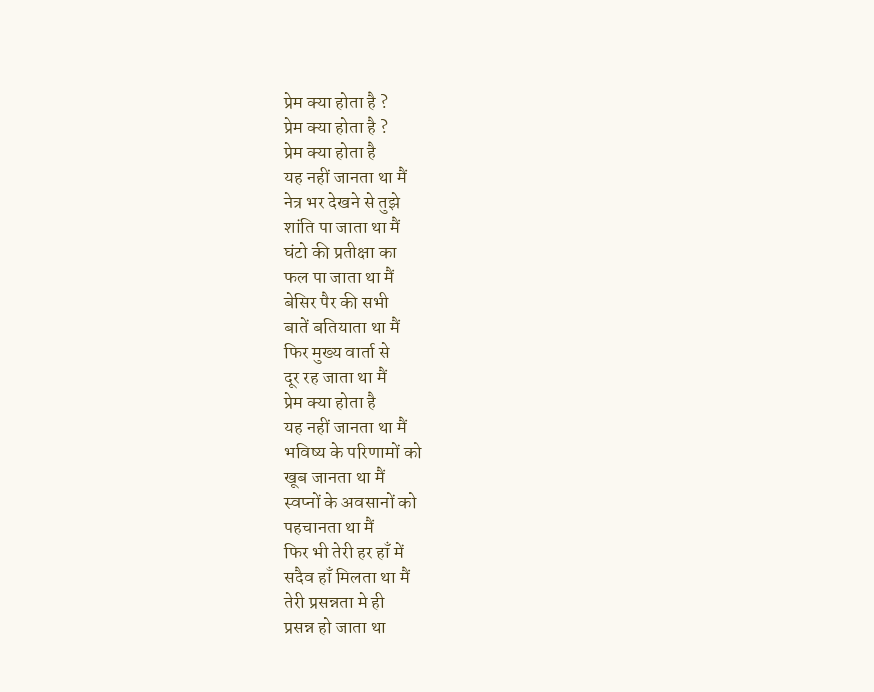प्रेम क्या होता है ?
प्रेम क्या होता है ?
प्रेम क्या होता है
यह नहीं जानता था मैं
नेत्र भर देखने से तुझे
शांति पा जाता था मैं
घंटो की प्रतीक्षा का
फल पा जाता था मैं
बेसिर पैर की सभी
बातें बतियाता था मैं
फिर मुख्य वार्ता से
दूर रह जाता था मैं
प्रेम क्या होता है
यह नहीं जानता था मैं
भविष्य के परिणामों को
खूब जानता था मैं
स्वप्नों के अवसानों को
पहचानता था मैं
फिर भी तेरी हर हाँ में
सदैव हाँ मिलता था मैं
तेरी प्रसन्नता मे ही
प्रसन्न हो जाता था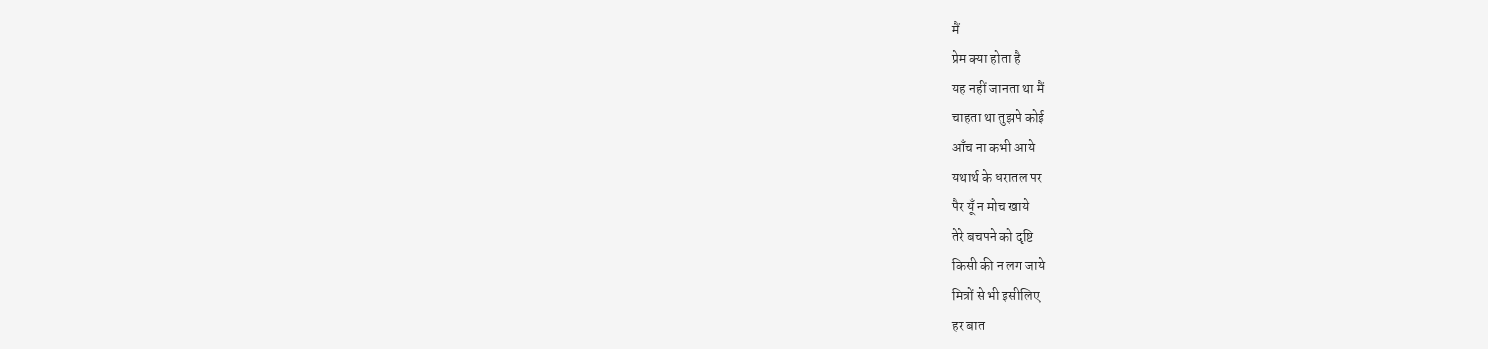मैं
प्रेम क्या होता है
यह नहीं जानता था मैं
चाहता था तुझपे कोई
आँच ना कभी आये
यथार्थ के धरातल पर
पैर यूँ न मोच खाये
तेरे बचपने को दृष्टि
किसी की न लग जाये
मित्रों से भी इसीलिए
हर बात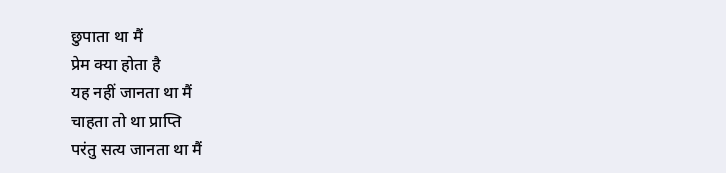छुपाता था मैं
प्रेम क्या होता है
यह नहीं जानता था मैं
चाहता तो था प्राप्ति
परंतु सत्य जानता था मैं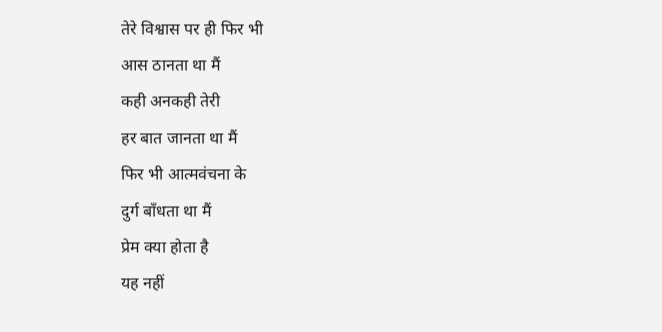तेरे विश्वास पर ही फिर भी
आस ठानता था मैं
कही अनकही तेरी
हर बात जानता था मैं
फिर भी आत्मवंचना के
दुर्ग बाँधता था मैं
प्रेम क्या होता है
यह नहीं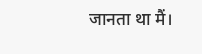जानता था मैं।